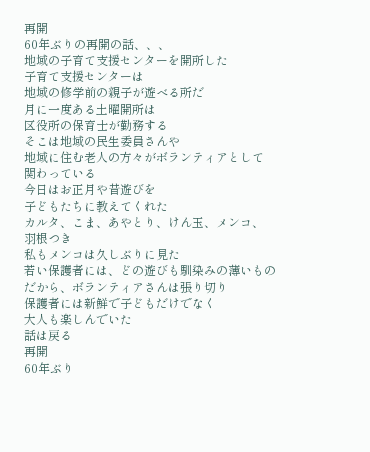再開
60年ぶりの再開の話、、、
地域の子育て支援センターを開所した
子育て支援センターは
地域の修学前の親子が遊べる所だ
月に一度ある土曜開所は
区役所の保育士が勤務する
そこは地域の民生委員さんや
地域に住む老人の方々がボランティアとして
関わっている
今日はお正月や昔遊びを
子どもたちに教えてくれた
カルタ、こま、あやとり、けん玉、メンコ、
羽根つき
私もメンコは久しぶりに見た
若い保護者には、どの遊びも馴染みの薄いもの
だから、ボランティアさんは張り切り
保護者には新鮮で子どもだけでなく
大人も楽しんでいた
話は戻る
再開
60年ぶり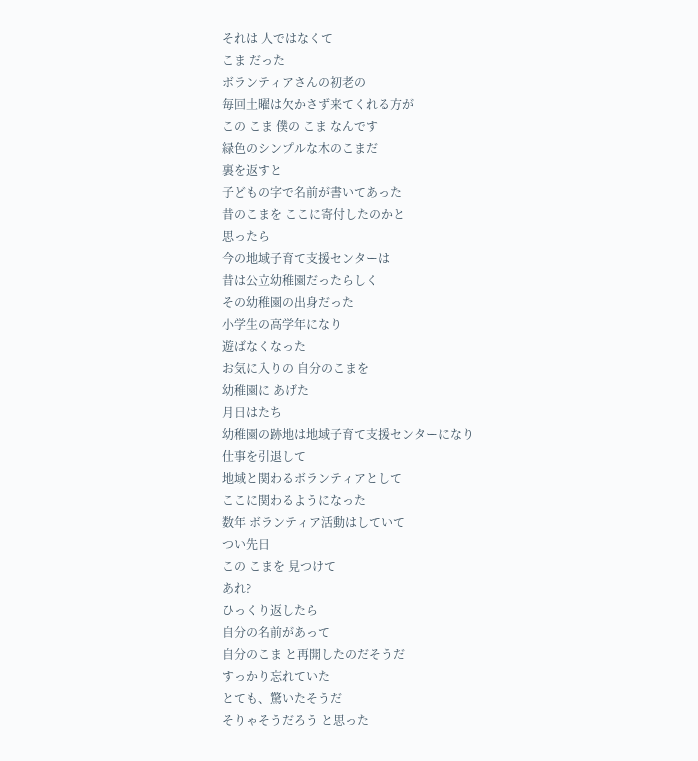それは 人ではなくて
こま だった
ボランティアさんの初老の
毎回土曜は欠かさず来てくれる方が
この こま 僕の こま なんです
緑色のシンプルな木のこまだ
裏を返すと
子どもの字で名前が書いてあった
昔のこまを ここに寄付したのかと
思ったら
今の地域子育て支援センターは
昔は公立幼稚園だったらしく
その幼稚園の出身だった
小学生の高学年になり
遊ばなくなった
お気に入りの 自分のこまを
幼稚園に あげた
月日はたち
幼稚園の跡地は地域子育て支援センターになり
仕事を引退して
地域と関わるボランティアとして
ここに関わるようになった
数年 ボランティア活動はしていて
つい先日
この こまを 見つけて
あれ?
ひっくり返したら
自分の名前があって
自分のこま と再開したのだそうだ
すっかり忘れていた
とても、驚いたそうだ
そりゃそうだろう と思った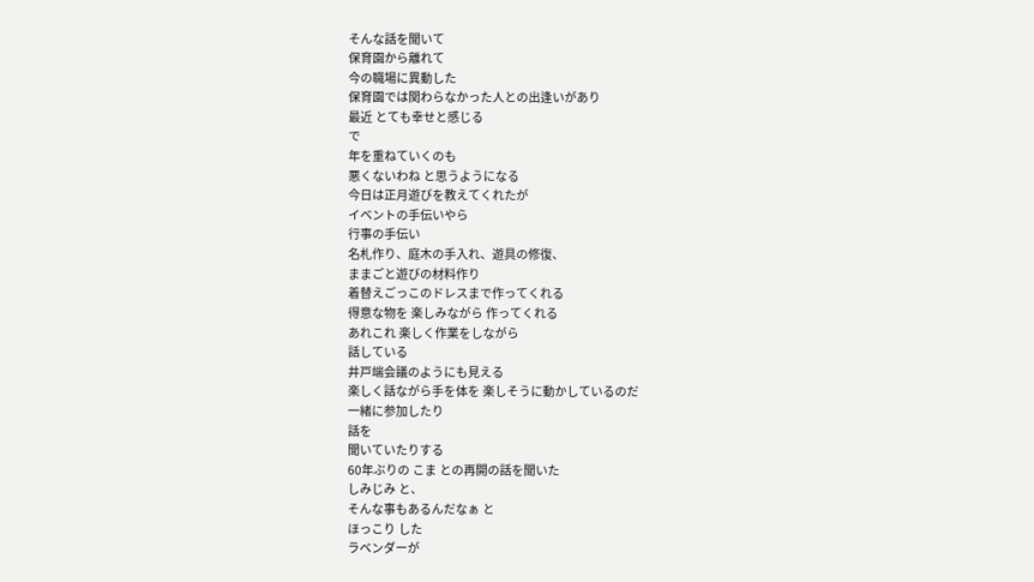そんな話を聞いて
保育園から離れて
今の職場に異動した
保育園では関わらなかった人との出逢いがあり
最近 とても幸せと感じる
で
年を重ねていくのも
悪くないわね と思うようになる
今日は正月遊びを教えてくれたが
イベントの手伝いやら
行事の手伝い
名札作り、庭木の手入れ、遊具の修復、
ままごと遊びの材料作り
着替えごっこのドレスまで作ってくれる
得意な物を 楽しみながら 作ってくれる
あれこれ 楽しく作業をしながら
話している
井戸端会議のようにも見える
楽しく話ながら手を体を 楽しそうに動かしているのだ
一緒に参加したり
話を
聞いていたりする
60年ぶりの こま との再開の話を聞いた
しみじみ と、
そんな事もあるんだなぁ と
ほっこり した
ラベンダーが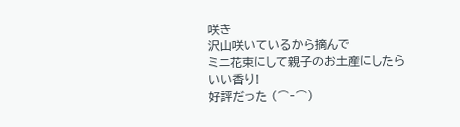咲き
沢山咲いているから摘んで
ミニ花束にして親子のお土産にしたら
いい香り!
好評だった (⌒‐⌒)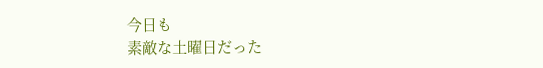今日も
素敵な土曜日だった